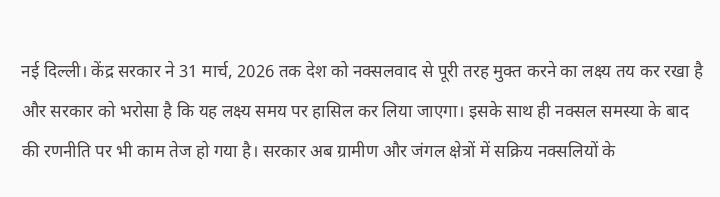नई दिल्ली। केंद्र सरकार ने 31 मार्च, 2026 तक देश को नक्सलवाद से पूरी तरह मुक्त करने का लक्ष्य तय कर रखा है और सरकार को भरोसा है कि यह लक्ष्य समय पर हासिल कर लिया जाएगा। इसके साथ ही नक्सल समस्या के बाद की रणनीति पर भी काम तेज हो गया है। सरकार अब ग्रामीण और जंगल क्षेत्रों में सक्रिय नक्सलियों के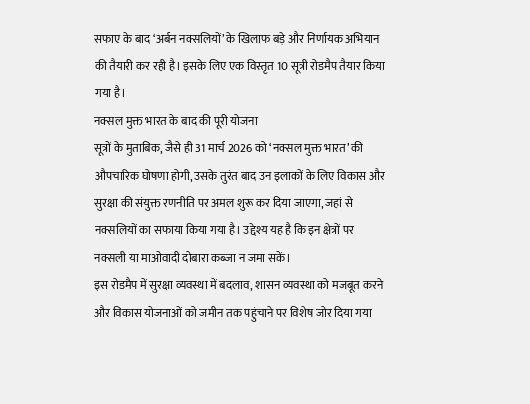सफाए के बाद ‘अर्बन नक्सलियों’ के खिलाफ बड़े और निर्णायक अभियान की तैयारी कर रही है। इसके लिए एक विस्तृत 10 सूत्री रोडमैप तैयार किया गया है।
नक्सल मुक्त भारत के बाद की पूरी योजना
सूत्रों के मुताबिक, जैसे ही 31 मार्च 2026 को ‘नक्सल मुक्त भारत’ की औपचारिक घोषणा होगी, उसके तुरंत बाद उन इलाकों के लिए विकास और सुरक्षा की संयुक्त रणनीति पर अमल शुरू कर दिया जाएगा, जहां से नक्सलियों का सफाया किया गया है। उद्देश्य यह है कि इन क्षेत्रों पर नक्सली या माओवादी दोबारा कब्जा न जमा सकें।
इस रोडमैप में सुरक्षा व्यवस्था में बदलाव, शासन व्यवस्था को मजबूत करने और विकास योजनाओं को जमीन तक पहुंचाने पर विशेष जोर दिया गया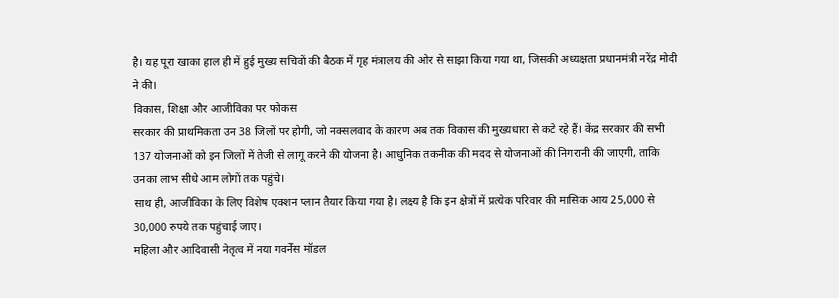है। यह पूरा खाका हाल ही में हुई मुख्य सचिवों की बैठक में गृह मंत्रालय की ओर से साझा किया गया था, जिसकी अध्यक्षता प्रधानमंत्री नरेंद्र मोदी ने की।
विकास, शिक्षा और आजीविका पर फोकस
सरकार की प्राथमिकता उन 38 जिलों पर होगी, जो नक्सलवाद के कारण अब तक विकास की मुख्यधारा से कटे रहे हैं। केंद्र सरकार की सभी 137 योजनाओं को इन जिलों में तेजी से लागू करने की योजना है। आधुनिक तकनीक की मदद से योजनाओं की निगरानी की जाएगी, ताकि उनका लाभ सीधे आम लोगों तक पहुंचे।
साथ ही, आजीविका के लिए विशेष एक्शन प्लान तैयार किया गया है। लक्ष्य है कि इन क्षेत्रों में प्रत्येक परिवार की मासिक आय 25,000 से 30,000 रुपये तक पहुंचाई जाए।
महिला और आदिवासी नेतृत्व में नया गवर्नेंस मॉडल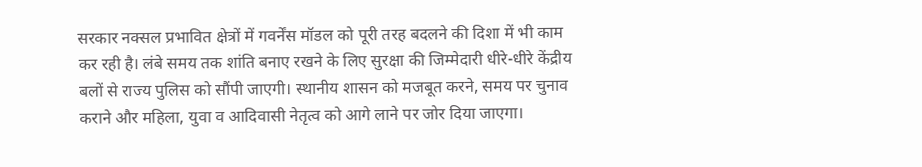सरकार नक्सल प्रभावित क्षेत्रों में गवर्नेंस मॉडल को पूरी तरह बदलने की दिशा में भी काम कर रही है। लंबे समय तक शांति बनाए रखने के लिए सुरक्षा की जिम्मेदारी धीरे-धीरे केंद्रीय बलों से राज्य पुलिस को सौंपी जाएगी। स्थानीय शासन को मजबूत करने, समय पर चुनाव कराने और महिला, युवा व आदिवासी नेतृत्व को आगे लाने पर जोर दिया जाएगा।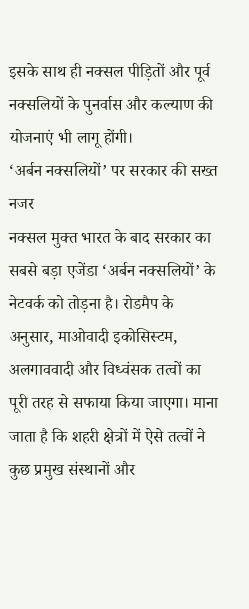इसके साथ ही नक्सल पीड़ितों और पूर्व नक्सलियों के पुनर्वास और कल्याण की योजनाएं भी लागू होंगी।
‘अर्बन नक्सलियों’ पर सरकार की सख्त नजर
नक्सल मुक्त भारत के बाद सरकार का सबसे बड़ा एजेंडा ‘अर्बन नक्सलियों’ के नेटवर्क को तोड़ना है। रोडमैप के अनुसार, माओवादी इकोसिस्टम, अलगाववादी और विध्वंसक तत्वों का पूरी तरह से सफाया किया जाएगा। माना जाता है कि शहरी क्षेत्रों में ऐसे तत्वों ने कुछ प्रमुख संस्थानों और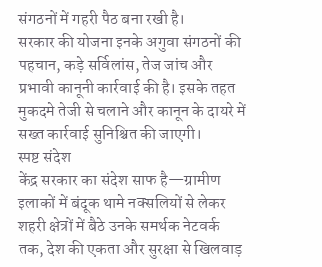संगठनों में गहरी पैठ बना रखी है।
सरकार की योजना इनके अगुवा संगठनों की पहचान, कड़े सर्विलांस, तेज जांच और प्रभावी कानूनी कार्रवाई की है। इसके तहत मुकदमे तेजी से चलाने और कानून के दायरे में सख्त कार्रवाई सुनिश्चित की जाएगी।
स्पष्ट संदेश
केंद्र सरकार का संदेश साफ है—ग्रामीण इलाकों में बंदूक थामे नक्सलियों से लेकर शहरी क्षेत्रों में बैठे उनके समर्थक नेटवर्क तक, देश की एकता और सुरक्षा से खिलवाड़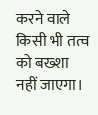करने वाले किसी भी तत्व को बख्शा नहीं जाएगा।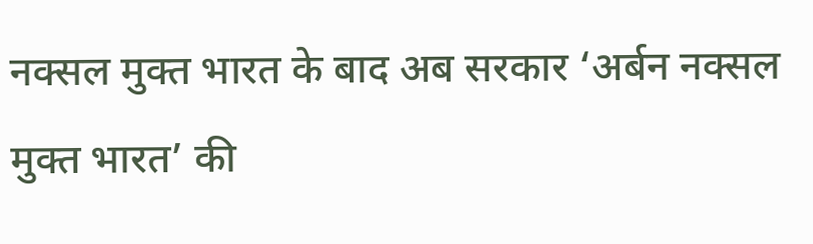नक्सल मुक्त भारत के बाद अब सरकार ‘अर्बन नक्सल मुक्त भारत’ की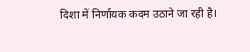दिशा में निर्णायक कदम उठाने जा रही है।